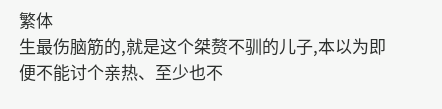繁体
生最伤脑筋的,就是这个桀赘不驯的儿子,本以为即便不能讨个亲热、至少也不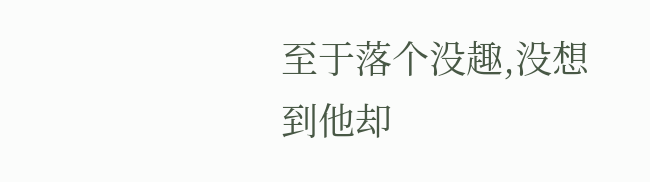至于落个没趣,没想到他却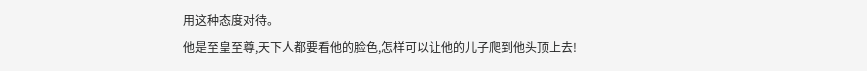用这种态度对待。
他是至皇至尊,天下人都要看他的脸色,怎样可以让他的儿子爬到他头顶上去!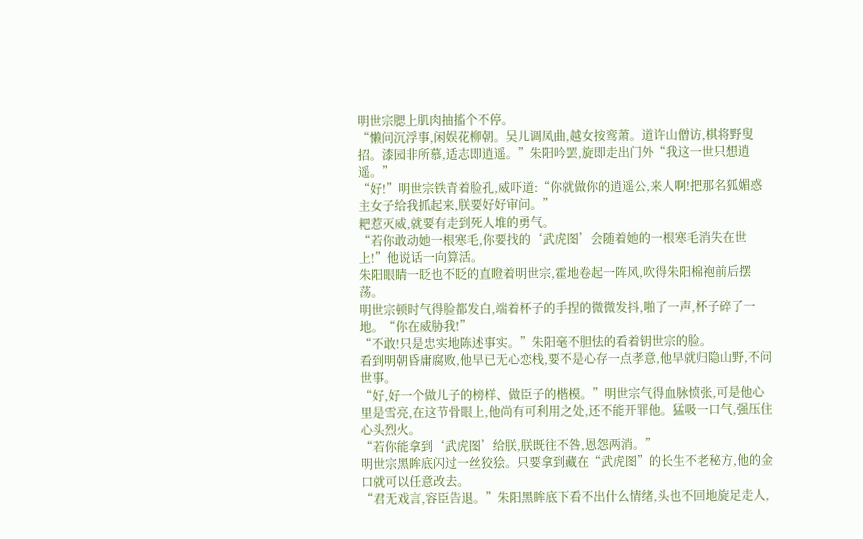明世宗腮上肌肉抽搐个不停。
“懒问沉浮事,闲娱花柳朝。吴儿调凤曲,越女按鸾萧。道许山僧访,棋将野叟招。漆园非所慕,适志即逍遥。”朱阳吟罢,旋即走出门外“我这一世只想逍遥。”
“好!”明世宗铁青着脸孔,威吓道:“你就做你的逍遥公,来人啊!把那名狐媚惑主女子给我抓起来,朕要好好审问。”
耙惹灭威,就要有走到死人堆的勇气。
“若你敢动她一根寒毛,你要找的‘武虎图’会随着她的一根寒毛消失在世上!”他说话一向算活。
朱阳眼睛一眨也不眨的直瞪着明世宗,霍地卷起一阵风,吹得朱阳棉袍前后摆荡。
明世宗顿时气得脸都发白,端着杯子的手捏的微微发抖,啪了一声,杯子碎了一地。“你在威胁我!”
“不敢!只是忠实地陈述事实。”朱阳毫不胆怯的看着钥世宗的脸。
看到明朝昏庸腐败,他早已无心恋栈,要不是心存一点孝意,他早就归隐山野,不问世事。
“好,好一个做儿子的榜样、做臣子的楷模。”明世宗气得血脉愤张,可是他心里是雪亮,在这节骨眼上,他尚有可利用之处,还不能开罪他。猛吸一口气,强压住心头烈火。
“若你能拿到‘武虎图’给朕,朕既往不咎,恩怨两消。”
明世宗黑眸底闪过一丝狡狯。只要拿到藏在“武虎图”的长生不老秘方,他的金口就可以任意改去。
“君无戏言,容臣告退。”朱阳黑眸底下看不出什么情绪,头也不回地旋足走人,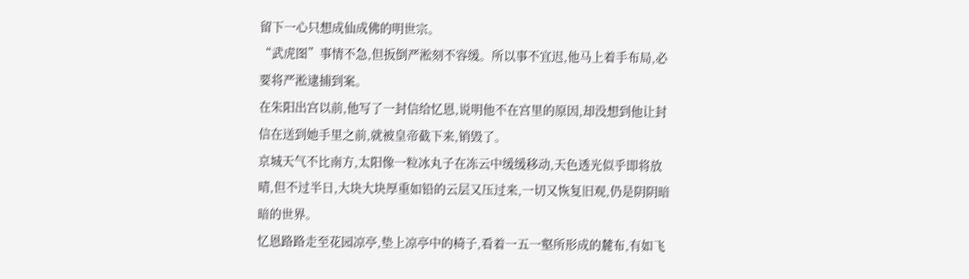留下一心只想成仙成佛的明世宗。
“武虎图”事情不急,但扳倒严淞刻不容缓。所以事不宜迟,他马上着手布局,必要将严淞逮捕到案。
在朱阳出宫以前,他写了一封信给忆恩,说明他不在宫里的原因,却没想到他让封信在送到她手里之前,就被皇帝截下来,销毁了。
京城天气不比南方,太阳像一粒冰丸子在冻云中缓缓移动,天色透光似乎即将放晴,但不过半日,大块大块厚重如铅的云层又压过来,一切又恢复旧观,仍是阴阴暗暗的世界。
忆恩路路走至花园凉亭,垫上凉亭中的椅子,看着一五一壑所形成的麓布,有如飞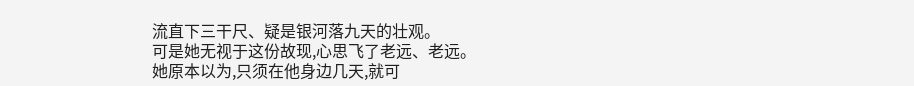流直下三干尺、疑是银河落九天的壮观。
可是她无视于这份故现,心思飞了老远、老远。
她原本以为,只须在他身边几天,就可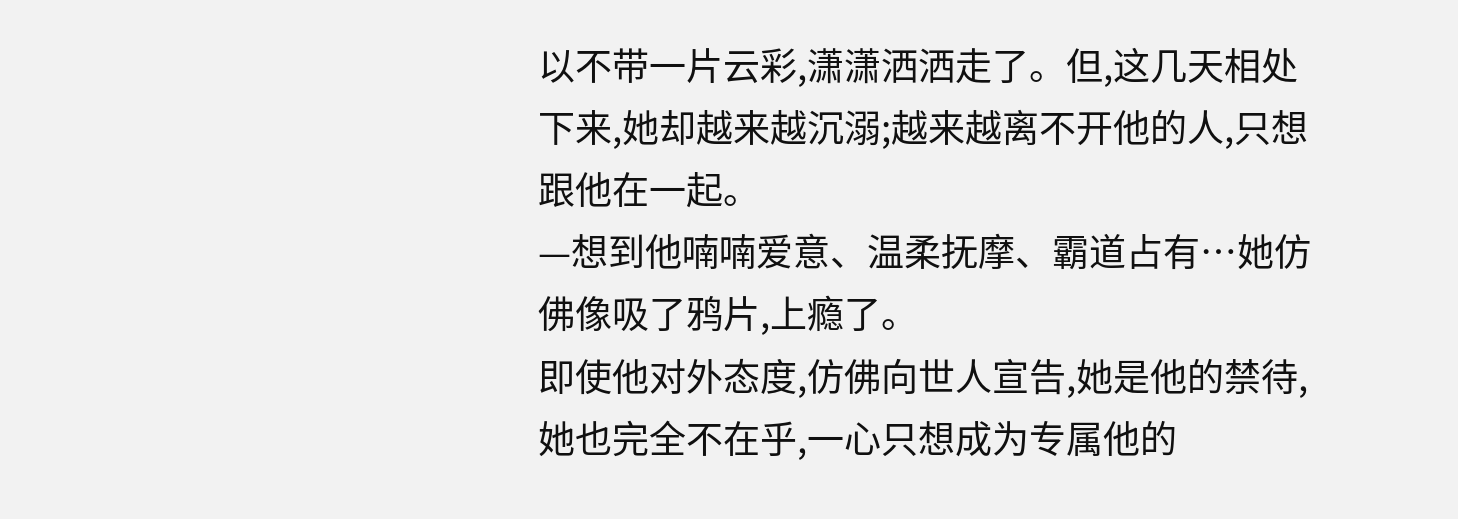以不带一片云彩,潇潇洒洒走了。但,这几天相处下来,她却越来越沉溺;越来越离不开他的人,只想跟他在一起。
—想到他喃喃爱意、温柔抚摩、霸道占有…她仿佛像吸了鸦片,上瘾了。
即使他对外态度,仿佛向世人宣告,她是他的禁待,她也完全不在乎,一心只想成为专属他的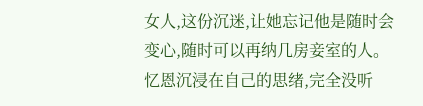女人,这份沉迷,让她忘记他是随时会变心,随时可以再纳几房妾室的人。
忆恩沉浸在自己的思绪,完全没听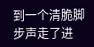到一个清脆脚步声走了进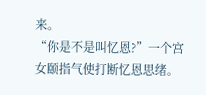来。
“你是不是叫忆恩?”一个宫女颐指气使打断忆恩思绪。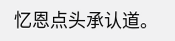忆恩点头承认道。